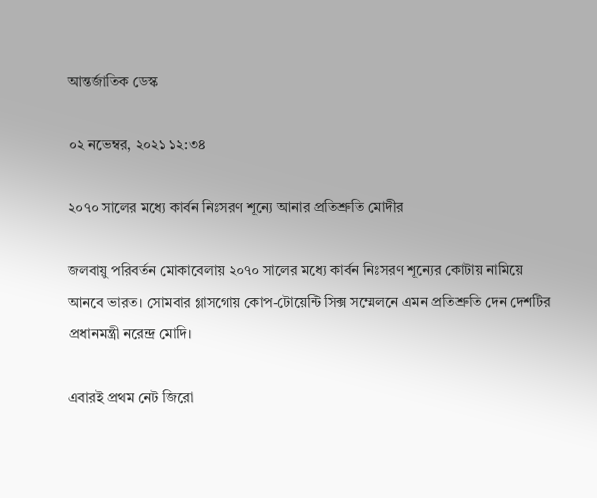আন্তর্জাতিক ডেস্ক

০২ নভেম্বর, ২০২১ ১২:৩৪

২০৭০ সালের মধ্যে কার্বন নিঃসরণ শূন্যে আনার প্রতিশ্রুতি মোদীর

জলবায়ু পরিবর্তন মোকাবেলায় ২০৭০ সালের মধ্যে কার্বন নিঃসরণ শূন্যের কোটায় নামিয়ে আনবে ভারত। সোমবার গ্লাসগোয় কোপ-টোয়েন্টি সিক্স সম্মেলনে এমন প্রতিশ্রুতি দেন দেশটির প্রধানমন্ত্রী নরেন্দ্র মোদি।

এবারই প্রথম নেট জিরো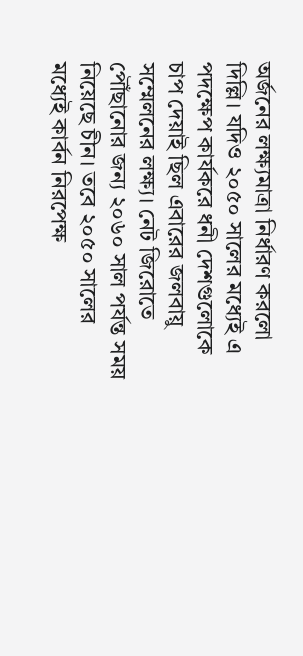অর্জনের লক্ষ্যমাত্রা নির্ধারণ করলো দিল্লি। যদিও ২০৫০ সালের মধ্যেই এ পদক্ষেপ কার্যকরে ধনী দেশগুলোকে চাপ দেয়াই ছিল এবারের জলবায়ু সম্মেলনের লক্ষ্য। নেট জিরোতে পৌঁছানোর জন্য ২০৬০ সাল পর্যন্ত সময় নিয়েছে চীন। তবে ২০৫০ সালের মধ্যেই কার্বন নিরপেক্ষ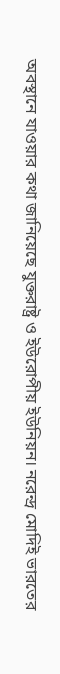অবস্থানে যাওয়ার কথা জানিয়েছে যুক্তরাষ্ট্র ও ইউরোপীয় ইউনিয়ন। নরেন্দ্র মোদিই ভারতের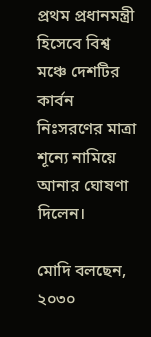প্রথম প্রধানমন্ত্রী হিসেবে বিশ্ব মঞ্চে দেশটির কার্বন নিঃসরণের মাত্রা শূন্যে নামিয়ে আনার ঘোষণা দিলেন।

মোদি বলছেন, ২০৩০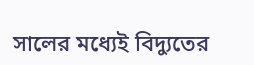সালের মধ্যেই বিদ্যুতের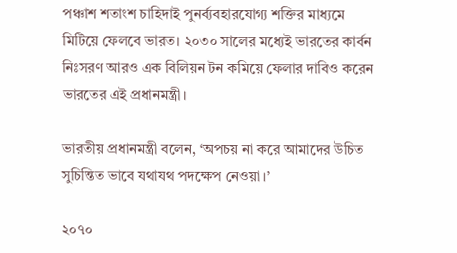পঞ্চাশ শতাংশ চাহিদাই পুনর্ব্যবহারযোগ্য শক্তির মাধ্যমে মিটিয়ে ফেলবে ভারত। ২০৩০ সালের মধ্যেই ভারতের কার্বন নিঃসরণ আরও এক বিলিয়ন টন কমিয়ে ফেলার দাবিও করেন ভারতের এই প্রধানমন্ত্রী।

ভারতীয় প্রধানমন্ত্রী বলেন, ‘অপচয় না করে আমাদের উচিত সুচিন্তিত ভাবে যথাযথ পদক্ষেপ নেওয়া।’

২০৭০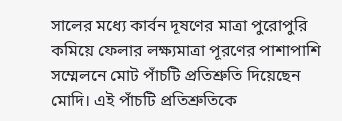সালের মধ্যে কার্বন দূষণের মাত্রা পুরোপুরি কমিয়ে ফেলার লক্ষ্যমাত্রা পূরণের পাশাপাশি সম্মেলনে মোট পাঁচটি প্রতিশ্রুতি দিয়েছেন মোদি। এই পাঁচটি প্রতিশ্রুতিকে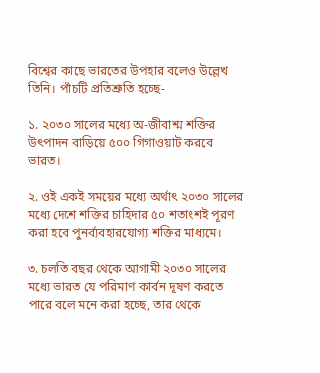বিশ্বের কাছে ভারতের উপহার বলেও উল্লেখ তিনি। পাঁচটি প্রতিশ্রুতি হচ্ছে-

১. ২০৩০ সালের মধ্যে অ-জীবাশ্ম শক্তির উৎপাদন বাড়িয়ে ৫০০ গিগাওয়াট করবে ভারত।

২. ওই একই সময়ের মধ্যে অর্থাৎ ২০৩০ সালের মধ্যে দেশে শক্তির চাহিদার ৫০ শতাংশই পূরণ করা হবে পুনর্ব্যবহারযোগ্য শক্তির মাধ্যমে।

৩. চলতি বছর থেকে আগামী ২০৩০ সালের মধ্যে ভারত যে পরিমাণ কার্বন দূষণ করতে পারে বলে মনে করা হচ্ছে, তার থেকে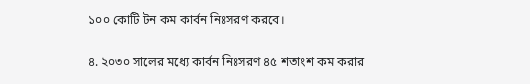১০০ কোটি টন কম কার্বন নিঃসরণ করবে।

৪. ২০৩০ সালের মধ্যে কার্বন নিঃসরণ ৪৫ শতাংশ কম করার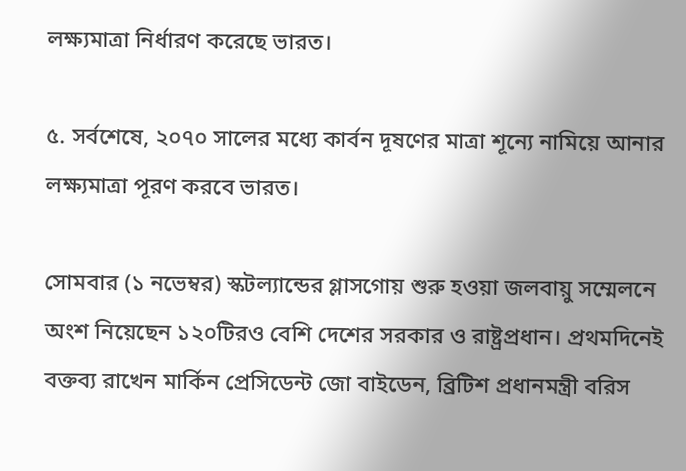লক্ষ্যমাত্রা নির্ধারণ করেছে ভারত।

৫. সর্বশেষে, ২০৭০ সালের মধ্যে কার্বন দূষণের মাত্রা শূন্যে নামিয়ে আনার লক্ষ্যমাত্রা পূরণ করবে ভারত।

সোমবার (১ নভেম্বর) স্কটল্যান্ডের গ্লাসগোয় শুরু হওয়া জলবায়ু সম্মেলনে অংশ নিয়েছেন ১২০টিরও বেশি দেশের সরকার ও রাষ্ট্রপ্রধান। প্রথমদিনেই বক্তব্য রাখেন মার্কিন প্রেসিডেন্ট জো বাইডেন, ব্রিটিশ প্রধানমন্ত্রী বরিস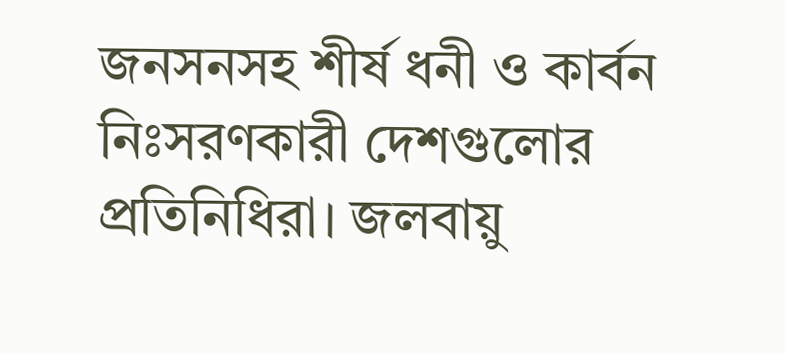জনসনসহ শীর্ষ ধনী ও কার্বন নিঃসরণকারী দেশগুলোর প্রতিনিধিরা। জলবায়ু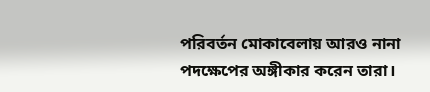পরিবর্তন মোকাবেলায় আরও নানা পদক্ষেপের অঙ্গীকার করেন তারা।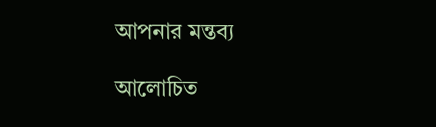আপনার মন্তব্য

আলোচিত